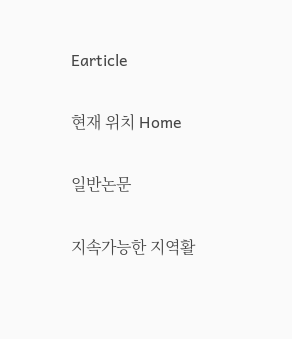Earticle

현재 위치 Home

일반논문

지속가능한 지역활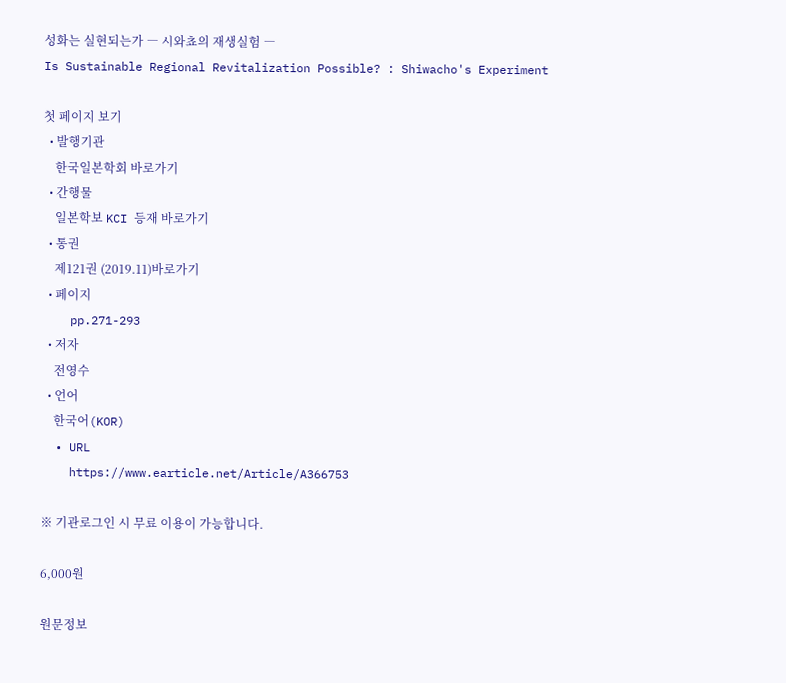성화는 실현되는가 ― 시와쵸의 재생실험 ―
Is Sustainable Regional Revitalization Possible? : Shiwacho's Experiment

첫 페이지 보기
  • 발행기관
    한국일본학회 바로가기
  • 간행물
    일본학보 KCI 등재 바로가기
  • 통권
    제121권 (2019.11)바로가기
  • 페이지
    pp.271-293
  • 저자
    전영수
  • 언어
    한국어(KOR)
  • URL
    https://www.earticle.net/Article/A366753

※ 기관로그인 시 무료 이용이 가능합니다.

6,000원

원문정보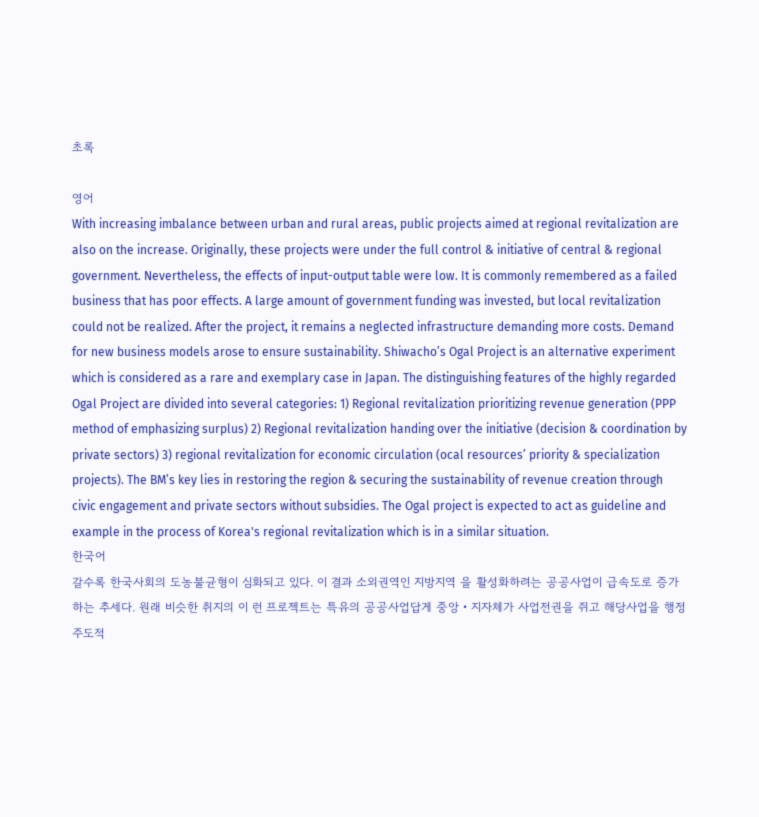초록

영어
With increasing imbalance between urban and rural areas, public projects aimed at regional revitalization are also on the increase. Originally, these projects were under the full control & initiative of central & regional government. Nevertheless, the effects of input-output table were low. It is commonly remembered as a failed business that has poor effects. A large amount of government funding was invested, but local revitalization could not be realized. After the project, it remains a neglected infrastructure demanding more costs. Demand for new business models arose to ensure sustainability. Shiwacho’s Ogal Project is an alternative experiment which is considered as a rare and exemplary case in Japan. The distinguishing features of the highly regarded Ogal Project are divided into several categories: 1) Regional revitalization prioritizing revenue generation (PPP method of emphasizing surplus) 2) Regional revitalization handing over the initiative (decision & coordination by private sectors) 3) regional revitalization for economic circulation (ocal resources’ priority & specialization projects). The BM’s key lies in restoring the region & securing the sustainability of revenue creation through civic engagement and private sectors without subsidies. The Ogal project is expected to act as guideline and example in the process of Korea's regional revitalization which is in a similar situation.
한국어
갈수록 한국사회의 도농불균형이 심화되고 있다. 이 결과 소외권역인 지방지역 을 활성화하려는 공공사업이 급속도로 증가하는 추세다. 원래 비슷한 취지의 이 런 프로젝트는 특유의 공공사업답게 중앙・지자체가 사업전권을 쥐고 해당사업을 행정주도적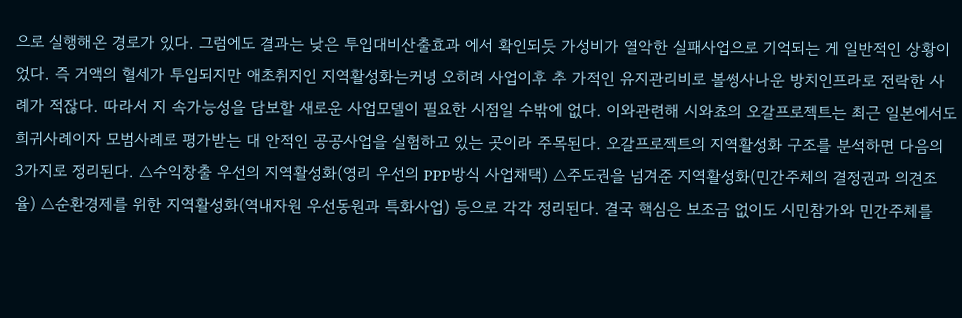으로 실행해온 경로가 있다. 그럼에도 결과는 낮은 투입대비산출효과 에서 확인되듯 가성비가 열악한 실패사업으로 기억되는 게 일반적인 상황이었다. 즉 거액의 혈세가 투입되지만 애초취지인 지역활성화는커녕 오히려 사업이후 추 가적인 유지관리비로 볼썽사나운 방치인프라로 전락한 사례가 적잖다. 따라서 지 속가능성을 담보할 새로운 사업모델이 필요한 시점일 수밖에 없다. 이와관련해 시와쵸의 오갈프로젝트는 최근 일본에서도 희귀사례이자 모범사례로 평가받는 대 안적인 공공사업을 실험하고 있는 곳이라 주목된다. 오갈프로젝트의 지역활성화 구조를 분석하면 다음의 3가지로 정리된다. △수익창출 우선의 지역활성화(영리 우선의 PPP방식 사업채택) △주도권을 넘겨준 지역활성화(민간주체의 결정권과 의견조율) △순환경제를 위한 지역활성화(역내자원 우선동원과 특화사업) 등으로 각각 정리된다. 결국 핵심은 보조금 없이도 시민참가와 민간주체를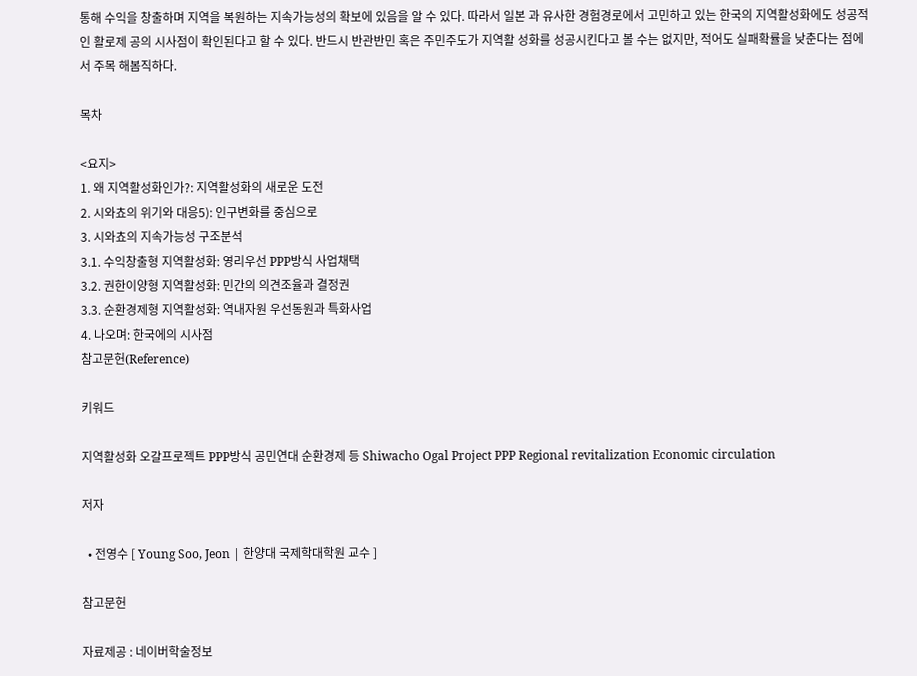통해 수익을 창출하며 지역을 복원하는 지속가능성의 확보에 있음을 알 수 있다. 따라서 일본 과 유사한 경험경로에서 고민하고 있는 한국의 지역활성화에도 성공적인 활로제 공의 시사점이 확인된다고 할 수 있다. 반드시 반관반민 혹은 주민주도가 지역활 성화를 성공시킨다고 볼 수는 없지만, 적어도 실패확률을 낮춘다는 점에서 주목 해봄직하다.

목차

<요지>
1. 왜 지역활성화인가?: 지역활성화의 새로운 도전
2. 시와쵸의 위기와 대응5): 인구변화를 중심으로
3. 시와쵸의 지속가능성 구조분석
3.1. 수익창출형 지역활성화: 영리우선 PPP방식 사업채택
3.2. 권한이양형 지역활성화: 민간의 의견조율과 결정권
3.3. 순환경제형 지역활성화: 역내자원 우선동원과 특화사업
4. 나오며: 한국에의 시사점
참고문헌(Reference)

키워드

지역활성화 오갈프로젝트 PPP방식 공민연대 순환경제 등 Shiwacho Ogal Project PPP Regional revitalization Economic circulation

저자

  • 전영수 [ Young Soo, Jeon | 한양대 국제학대학원 교수 ]

참고문헌

자료제공 : 네이버학술정보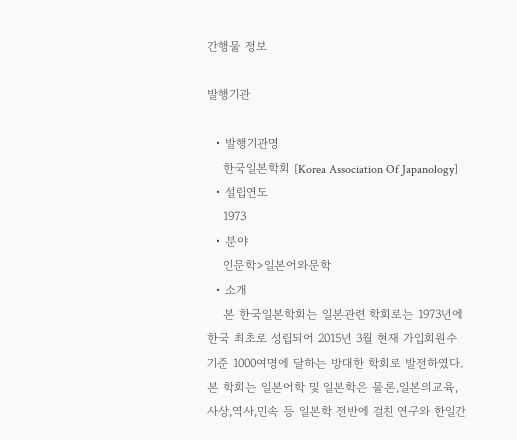간행물 정보

발행기관

  • 발행기관명
    한국일본학회 [Korea Association Of Japanology]
  • 설립연도
    1973
  • 분야
    인문학>일본어와문학
  • 소개
    본 한국일본학회는 일본관련 학회로는 1973년에 한국 최초로 성립되어 2015년 3월 현재 가입회원수 기준 1000여명에 달하는 방대한 학회로 발전하였다. 본 학회는 일본어학 및 일본학은 물론,일본의교육,사상,역사,민속 등 일본학 전반에 걸친 연구와 한일간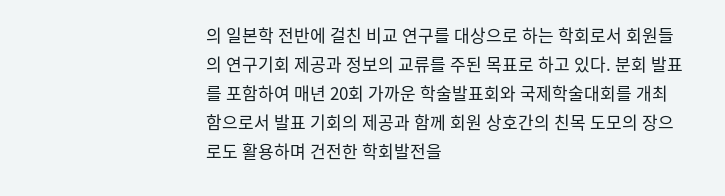의 일본학 전반에 걸친 비교 연구를 대상으로 하는 학회로서 회원들의 연구기회 제공과 정보의 교류를 주된 목표로 하고 있다. 분회 발표를 포함하여 매년 20회 가까운 학술발표회와 국제학술대회를 개최 함으로서 발표 기회의 제공과 함께 회원 상호간의 친목 도모의 장으로도 활용하며 건전한 학회발전을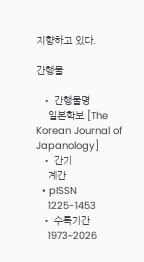지향하고 있다.

간행물

  • 간행물명
    일본학보 [The Korean Journal of Japanology]
  • 간기
    계간
  • pISSN
    1225-1453
  • 수록기간
    1973~2026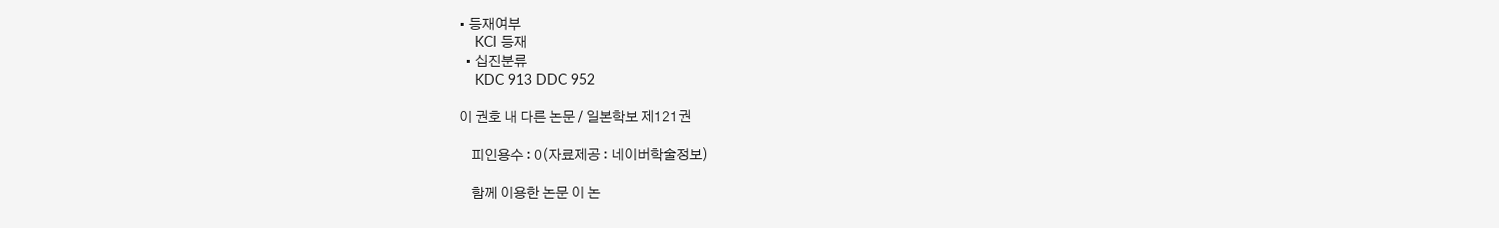• 등재여부
    KCI 등재
  • 십진분류
    KDC 913 DDC 952

이 권호 내 다른 논문 / 일본학보 제121권

    피인용수 : 0(자료제공 : 네이버학술정보)

    함께 이용한 논문 이 논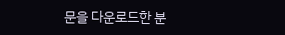문을 다운로드한 분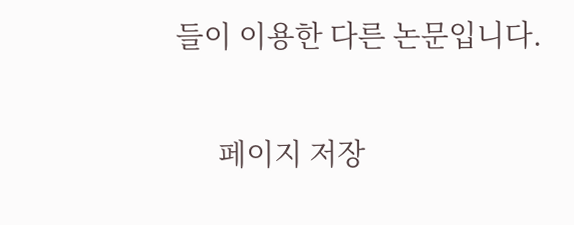들이 이용한 다른 논문입니다.

      페이지 저장